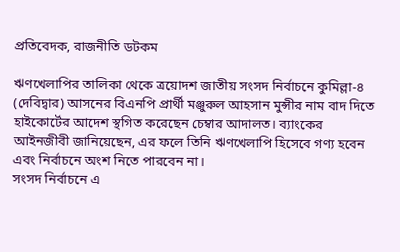প্রতিবেদক, রাজনীতি ডটকম

ঋণখেলাপির তালিকা থেকে ত্রয়োদশ জাতীয় সংসদ নির্বাচনে কুমিল্লা-৪ (দেবিদ্বার) আসনের বিএনপি প্রার্থী মঞ্জুরুল আহসান মুন্সীর নাম বাদ দিতে হাইকোর্টের আদেশ স্থগিত করেছেন চেম্বার আদালত। ব্যাংকের আইনজীবী জানিয়েছেন, এর ফলে তিনি ঋণখেলাপি হিসেবে গণ্য হবেন এবং নির্বাচনে অংশ নিতে পারবেন না।
সংসদ নির্বাচনে এ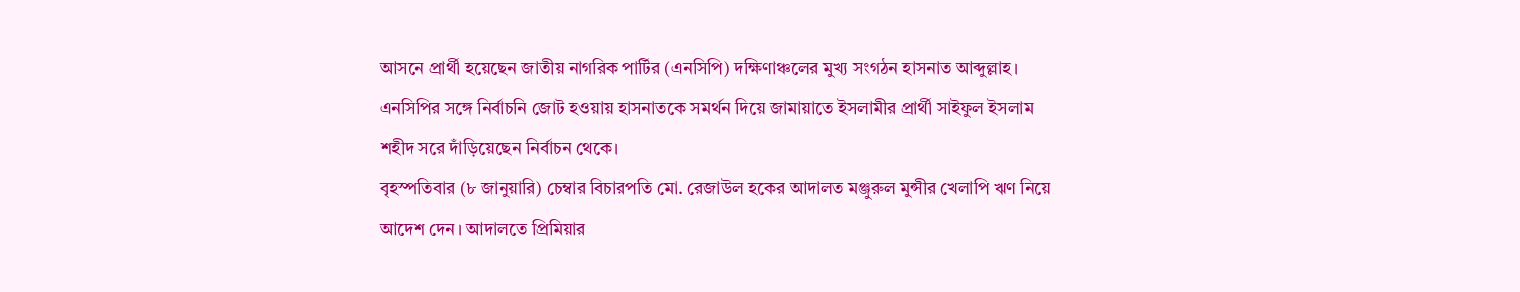আসনে প্রার্থী হয়েছেন জাতীয় নাগরিক পার্টির (এনসিপি) দক্ষিণাঞ্চলের মুখ্য সংগঠন হাসনাত আব্দুল্লাহ। এনসিপির সঙ্গে নির্বাচনি জোট হওয়ায় হাসনাতকে সমর্থন দিয়ে জামায়াতে ইসলামীর প্রার্থী সাইফুল ইসলাম শহীদ সরে দাঁড়িয়েছেন নির্বাচন থেকে।
বৃহস্পতিবার (৮ জানুয়ারি) চেম্বার বিচারপতি মো. রেজাউল হকের আদালত মঞ্জুরুল মুন্সীর খেলাপি ঋণ নিয়ে আদেশ দেন। আদালতে প্রিমিয়ার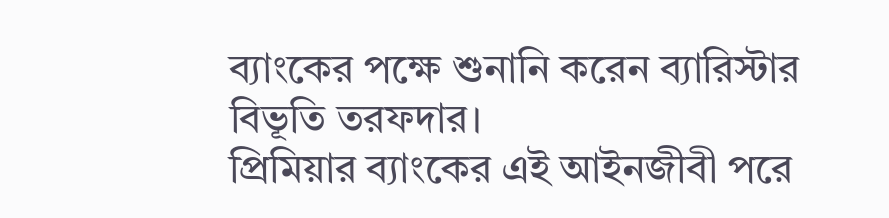ব্যাংকের পক্ষে শুনানি করেন ব্যারিস্টার বিভূতি তরফদার।
প্রিমিয়ার ব্যাংকের এই আইনজীবী পরে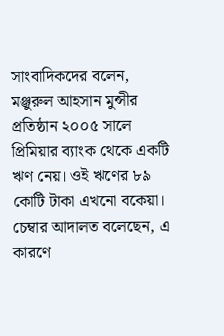সাংবাদিকদের বলেন, মঞ্জুরুল আহসান মুন্সীর প্রতিষ্ঠান ২০০৫ সালে প্রিমিয়ার ব্যাংক থেকে একটি ঋণ নেয়। ওই ঋণের ৮৯ কোটি টাকা এখনো বকেয়া। চেম্বার আদালত বলেছেন, এ কারণে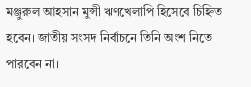মঞ্জুরুল আহসান মুন্সী ঋণখেলাপি হিসেবে চিহ্নিত হবেন। জাতীয় সংসদ নির্বাচনে তিনি অংশ নিতে পারবেন না।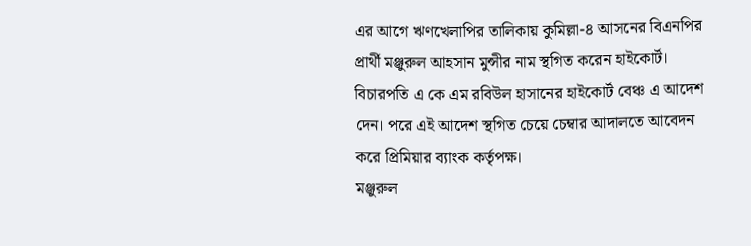এর আগে ঋণখেলাপির তালিকায় কুমিল্লা-৪ আসনের বিএনপির প্রার্থী মঞ্জুরুল আহসান মুন্সীর নাম স্থগিত করেন হাইকোর্ট। বিচারপতি এ কে এম রবিউল হাসানের হাইকোর্ট বেঞ্চ এ আদেশ দেন। পরে এই আদেশ স্থগিত চেয়ে চেম্বার আদালতে আবেদন করে প্রিমিয়ার ব্যাংক কর্তৃপক্ষ।
মঞ্জুরুল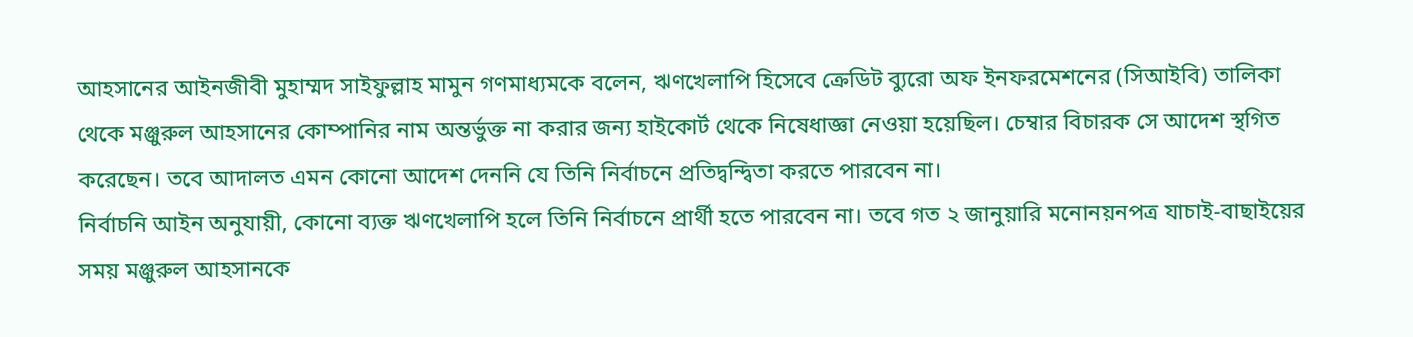আহসানের আইনজীবী মুহাম্মদ সাইফুল্লাহ মামুন গণমাধ্যমকে বলেন, ঋণখেলাপি হিসেবে ক্রেডিট ব্যুরো অফ ইনফরমেশনের (সিআইবি) তালিকা থেকে মঞ্জুরুল আহসানের কোম্পানির নাম অন্তর্ভুক্ত না করার জন্য হাইকোর্ট থেকে নিষেধাজ্ঞা নেওয়া হয়েছিল। চেম্বার বিচারক সে আদেশ স্থগিত করেছেন। তবে আদালত এমন কোনো আদেশ দেননি যে তিনি নির্বাচনে প্রতিদ্বন্দ্বিতা করতে পারবেন না।
নির্বাচনি আইন অনুযায়ী, কোনো ব্যক্ত ঋণখেলাপি হলে তিনি নির্বাচনে প্রার্থী হতে পারবেন না। তবে গত ২ জানুয়ারি মনোনয়নপত্র যাচাই-বাছাইয়ের সময় মঞ্জুরুল আহসানকে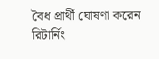বৈধ প্রার্থী ঘোষণা করেন রিটার্নিং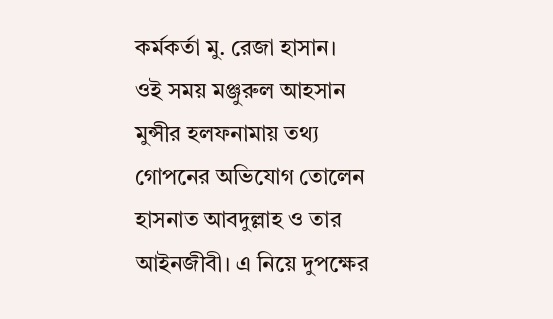কর্মকর্তা মু. রেজা হাসান।
ওই সময় মঞ্জুরুল আহসান মুন্সীর হলফনামায় তথ্য গোপনের অভিযোগ তোলেন হাসনাত আবদুল্লাহ ও তার আইনজীবী। এ নিয়ে দুপক্ষের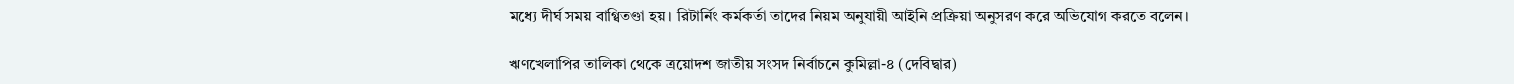মধ্যে দীর্ঘ সময় বাগ্বিতণ্ডা হয়। রিটার্নিং কর্মকর্তা তাদের নিয়ম অনুযায়ী আইনি প্রক্রিয়া অনুসরণ করে অভিযোগ করতে বলেন।

ঋণখেলাপির তালিকা থেকে ত্রয়োদশ জাতীয় সংসদ নির্বাচনে কুমিল্লা-৪ (দেবিদ্বার)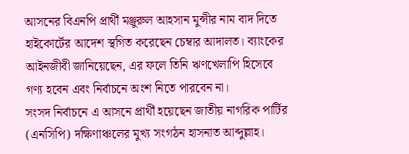আসনের বিএনপি প্রার্থী মঞ্জুরুল আহসান মুন্সীর নাম বাদ দিতে হাইকোর্টের আদেশ স্থগিত করেছেন চেম্বার আদালত। ব্যাংকের আইনজীবী জানিয়েছেন, এর ফলে তিনি ঋণখেলাপি হিসেবে গণ্য হবেন এবং নির্বাচনে অংশ নিতে পারবেন না।
সংসদ নির্বাচনে এ আসনে প্রার্থী হয়েছেন জাতীয় নাগরিক পার্টির (এনসিপি) দক্ষিণাঞ্চলের মুখ্য সংগঠন হাসনাত আব্দুল্লাহ।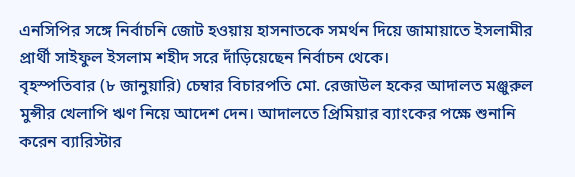এনসিপির সঙ্গে নির্বাচনি জোট হওয়ায় হাসনাতকে সমর্থন দিয়ে জামায়াতে ইসলামীর প্রার্থী সাইফুল ইসলাম শহীদ সরে দাঁড়িয়েছেন নির্বাচন থেকে।
বৃহস্পতিবার (৮ জানুয়ারি) চেম্বার বিচারপতি মো. রেজাউল হকের আদালত মঞ্জুরুল মুন্সীর খেলাপি ঋণ নিয়ে আদেশ দেন। আদালতে প্রিমিয়ার ব্যাংকের পক্ষে শুনানি করেন ব্যারিস্টার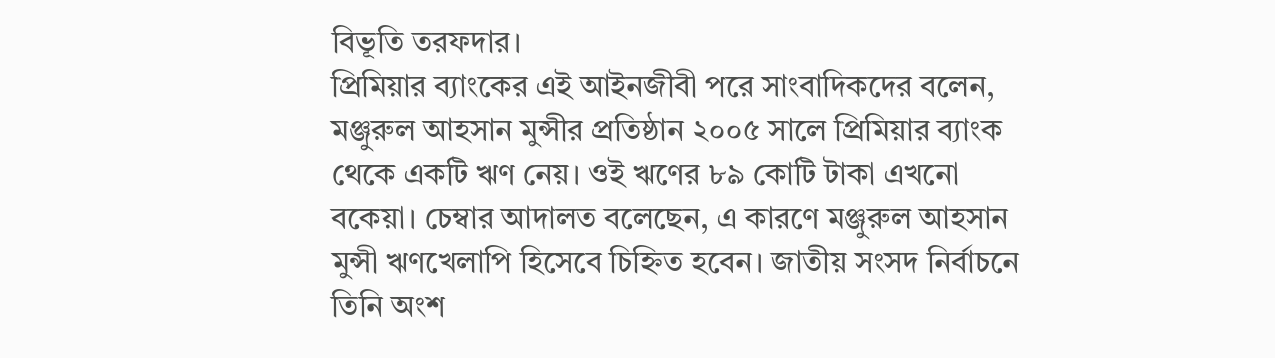বিভূতি তরফদার।
প্রিমিয়ার ব্যাংকের এই আইনজীবী পরে সাংবাদিকদের বলেন, মঞ্জুরুল আহসান মুন্সীর প্রতিষ্ঠান ২০০৫ সালে প্রিমিয়ার ব্যাংক থেকে একটি ঋণ নেয়। ওই ঋণের ৮৯ কোটি টাকা এখনো বকেয়া। চেম্বার আদালত বলেছেন, এ কারণে মঞ্জুরুল আহসান মুন্সী ঋণখেলাপি হিসেবে চিহ্নিত হবেন। জাতীয় সংসদ নির্বাচনে তিনি অংশ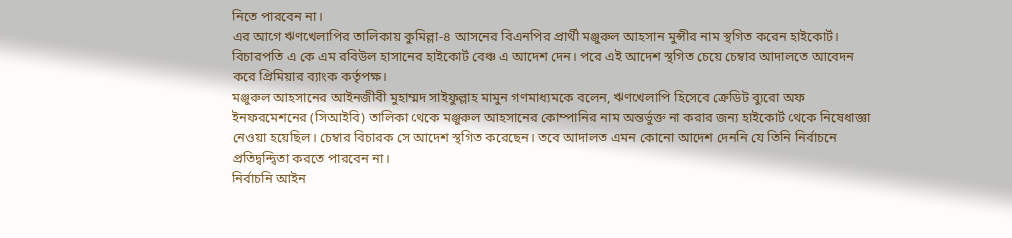নিতে পারবেন না।
এর আগে ঋণখেলাপির তালিকায় কুমিল্লা-৪ আসনের বিএনপির প্রার্থী মঞ্জুরুল আহসান মুন্সীর নাম স্থগিত করেন হাইকোর্ট। বিচারপতি এ কে এম রবিউল হাসানের হাইকোর্ট বেঞ্চ এ আদেশ দেন। পরে এই আদেশ স্থগিত চেয়ে চেম্বার আদালতে আবেদন করে প্রিমিয়ার ব্যাংক কর্তৃপক্ষ।
মঞ্জুরুল আহসানের আইনজীবী মুহাম্মদ সাইফুল্লাহ মামুন গণমাধ্যমকে বলেন, ঋণখেলাপি হিসেবে ক্রেডিট ব্যুরো অফ ইনফরমেশনের (সিআইবি) তালিকা থেকে মঞ্জুরুল আহসানের কোম্পানির নাম অন্তর্ভুক্ত না করার জন্য হাইকোর্ট থেকে নিষেধাজ্ঞা নেওয়া হয়েছিল। চেম্বার বিচারক সে আদেশ স্থগিত করেছেন। তবে আদালত এমন কোনো আদেশ দেননি যে তিনি নির্বাচনে প্রতিদ্বন্দ্বিতা করতে পারবেন না।
নির্বাচনি আইন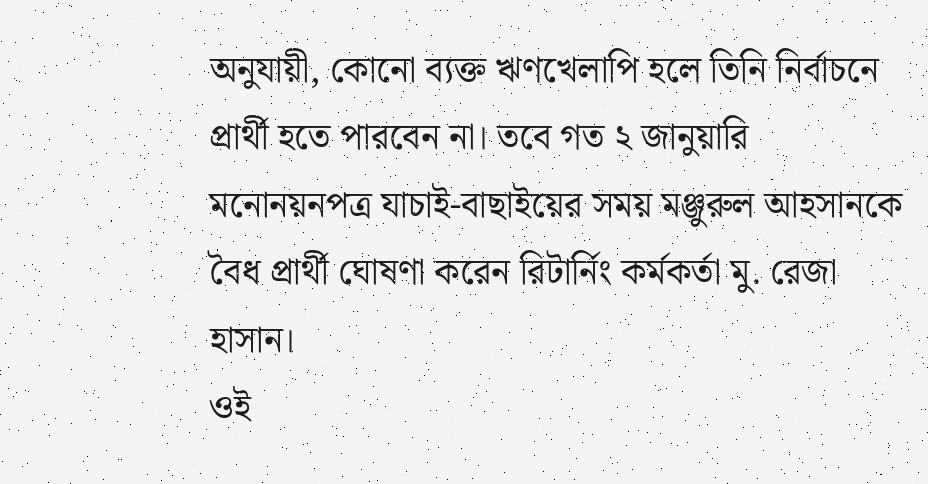অনুযায়ী, কোনো ব্যক্ত ঋণখেলাপি হলে তিনি নির্বাচনে প্রার্থী হতে পারবেন না। তবে গত ২ জানুয়ারি মনোনয়নপত্র যাচাই-বাছাইয়ের সময় মঞ্জুরুল আহসানকে বৈধ প্রার্থী ঘোষণা করেন রিটার্নিং কর্মকর্তা মু. রেজা হাসান।
ওই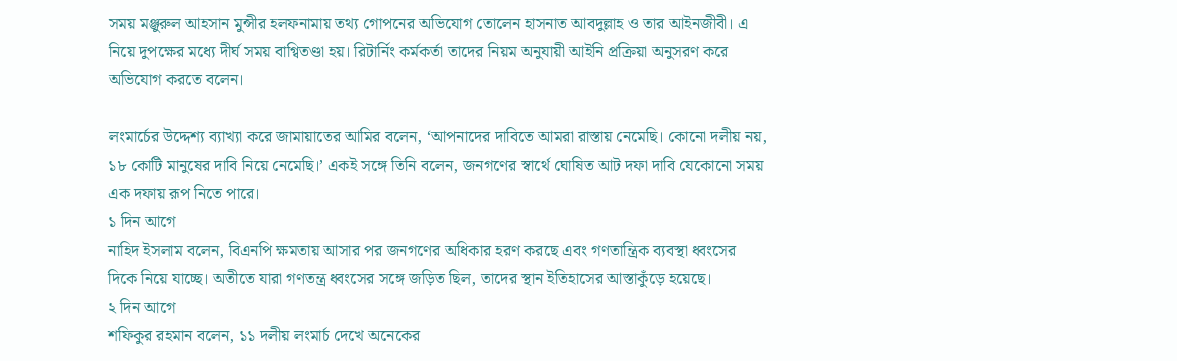সময় মঞ্জুরুল আহসান মুন্সীর হলফনামায় তথ্য গোপনের অভিযোগ তোলেন হাসনাত আবদুল্লাহ ও তার আইনজীবী। এ নিয়ে দুপক্ষের মধ্যে দীর্ঘ সময় বাগ্বিতণ্ডা হয়। রিটার্নিং কর্মকর্তা তাদের নিয়ম অনুযায়ী আইনি প্রক্রিয়া অনুসরণ করে অভিযোগ করতে বলেন।

লংমার্চের উদ্দেশ্য ব্যাখ্যা করে জামায়াতের আমির বলেন, ‘আপনাদের দাবিতে আমরা রাস্তায় নেমেছি। কোনো দলীয় নয়, ১৮ কোটি মানুষের দাবি নিয়ে নেমেছি।’ একই সঙ্গে তিনি বলেন, জনগণের স্বার্থে ঘোষিত আট দফা দাবি যেকোনো সময় এক দফায় রূপ নিতে পারে।
১ দিন আগে
নাহিদ ইসলাম বলেন, বিএনপি ক্ষমতায় আসার পর জনগণের অধিকার হরণ করছে এবং গণতান্ত্রিক ব্যবস্থা ধ্বংসের দিকে নিয়ে যাচ্ছে। অতীতে যারা গণতন্ত্র ধ্বংসের সঙ্গে জড়িত ছিল, তাদের স্থান ইতিহাসের আস্তাকুঁড়ে হয়েছে।
২ দিন আগে
শফিকুর রহমান বলেন, ১১ দলীয় লংমার্চ দেখে অনেকের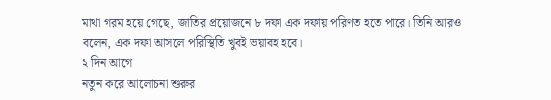মাথা গরম হয়ে গেছে, জাতির প্রয়োজনে ৮ দফা এক দফায় পরিণত হতে পারে। তিনি আরও বলেন, এক দফা আসলে পরিস্থিতি খুবই ভয়াবহ হবে।
২ দিন আগে
নতুন করে আলোচনা শুরুর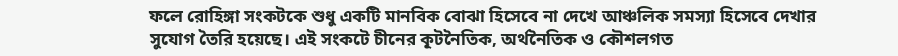ফলে রোহিঙ্গা সংকটকে শুধু একটি মানবিক বোঝা হিসেবে না দেখে আঞ্চলিক সমস্যা হিসেবে দেখার সুযোগ তৈরি হয়েছে। এই সংকটে চীনের কূটনৈতিক, অর্থনৈতিক ও কৌশলগত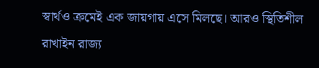স্বার্থও ক্রমেই এক জায়গায় এসে মিলছে। আরও স্থিতিশীল রাখাইন রাজ্য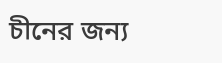চীনের জন্য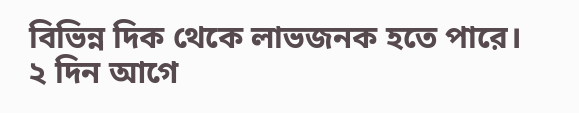বিভিন্ন দিক থেকে লাভজনক হতে পারে।
২ দিন আগে